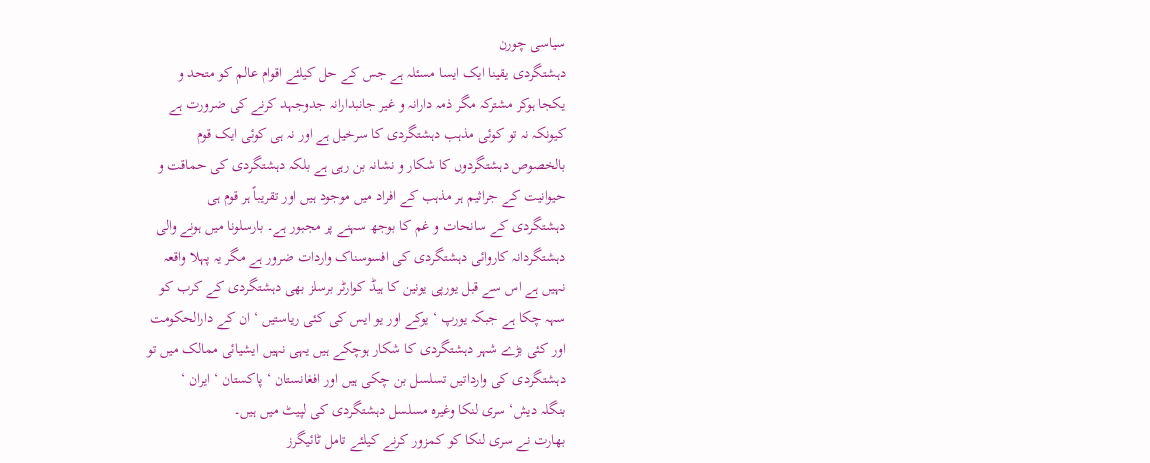سیاسی چورن
دہشتگردی یقینا ایک ایسا مسئلہ ہے جس کے حل کیلئے اقوام عالم کو متحد و
یکجا ہوکر مشترکہ مگر ذمہ دارانہ و غیر جانبدارانہ جدوجہد کرنے کی ضرورت ہے
کیونکہ نہ تو کوئی مذہب دہشتگردی کا سرخیل ہے اور نہ ہی کوئی ایک قوم
بالخصوص دہشتگردوں کا شکار و نشانہ بن رہی ہے بلکہ دہشتگردی کی حماقت و
حیوانیت کے جراثیم ہر مذہب کے افراد میں موجود ہیں اور تقریباً ہر قوم ہی
دہشتگردی کے سانحات و غم کا بوجھ سہنے پر مجبور ہے۔ بارسلونا میں ہونے والی
دہشتگردانہ کاروائی دہشتگردی کی افسوسناک واردات ضرور ہے مگر یہ پہلا واقعہ
نہیں ہے اس سے قبل یورپی یونین کا ہیڈ کوارٹر برسلز بھی دہشتگردی کے کرب کو
سہہ چکا ہے جبکہ یورپ ‘ یوکے اور یو ایس کی کئی ریاستیں ‘ ان کے دارالحکومت
اور کئی بڑے شہر دہشتگردی کا شکار ہوچکے ہیں یہی نہیں ایشیائی ممالک میں تو
دہشتگردی کی وارداتیں تسلسل بن چکی ہیں اور افغانستان ‘ پاکستان ‘ ایران ‘
بنگلہ دیش‘ سری لنکا وغیرہ مسلسل دہشتگردی کی لپیٹ میں ہیں۔
بھارت نے سری لنکا کو کمزور کرنے کیلئے تامل ٹائیگرز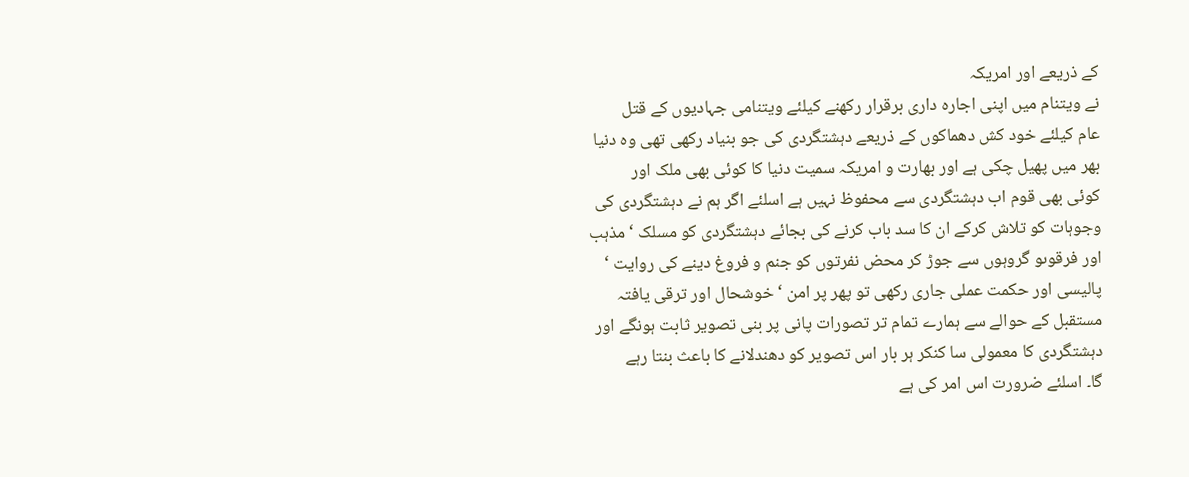کے ذریعے اور امریکہ
نے ویتنام میں اپنی اجارہ داری برقرار رکھنے کیلئے ویتنامی جہادیوں کے قتل
عام کیلئے خود کش دھماکوں کے ذریعے دہشتگردی کی جو بنیاد رکھی تھی وہ دنیا
بھر میں پھیل چکی ہے اور بھارت و امریکہ سمیت دنیا کا کوئی بھی ملک اور
کوئی بھی قوم اب دہشتگردی سے محفوظ نہیں ہے اسلئے اگر ہم نے دہشتگردی کی
وجوہات کو تلاش کرکے ان کا سد باب کرنے کی بجائے دہشتگردی کو مسلک ‘ مذہب
اور فرقوںو گروہوں سے جوڑ کر محض نفرتوں کو جنم و فروغ دینے کی روایت ‘
پالیسی اور حکمت عملی جاری رکھی تو پھر پر امن ‘ خوشحال اور ترقی یافتہ
مستقبل کے حوالے سے ہمارے تمام تر تصورات پانی پر بنی تصویر ثابت ہونگے اور
دہشتگردی کا معمولی سا کنکر ہر بار اس تصویر کو دھندلانے کا باعث بنتا رہے
گا۔ اسلئے ضرورت اس امر کی ہے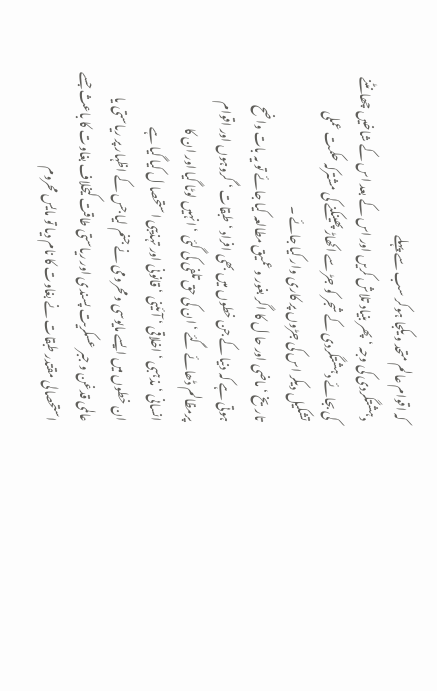کہ اقوام عالم متحد و یکجا ہوکر سب سے پہلے
دہشتگردی کی وجہ ‘ پھر بنیاد تلاش کریں اور اس کے بعد اس کے شاخیں چھانٹنے
کی بجائے دہشتگردی کے شجر کو جڑ سے اکھاڑ پھینکنے کی مشترکہ حکمت عملی
تشکیل دیکر اس کی جڑوں پر کاری وار کیا جائے ۔
تاریخ ‘ ماضی اور حا ل کا اگر بغور و عمیق مطالعہ کیا جائے تو یہ بات واضح
ہوتی ہے کہ دنیا کے جن خطوں میں بھی افراد ‘ طبقات ‘ گروہوں اور اقوام
پرمظالم ڈھائے گئے ‘ ان کی حق تلفی کی گئی ‘ انہیں لوٹا گیا اور ان کا
انسانی ‘ مذہبی ‘ اخلاقی ‘ آئینی ‘ قانونی اور تہذیبی استحصا ل کیا گیا ہے
ان خطوں میں ایسے مایوسی و محرومی نے جنم لیا جس کے اظہار پر ریاستی یا
عالمی قدغن و جبر عسکریت پسندی اور ریاستی طاقت کیخلاف بغاوت کا باعث جسے
استحصالی مقتدر طبقات نے بغاوت کا نام دیا تو مایس محروم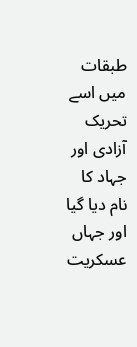طبقات میں اسے
تحریک آزادی اور جہاد کا نام دیا گیا اور جہاں عسکریت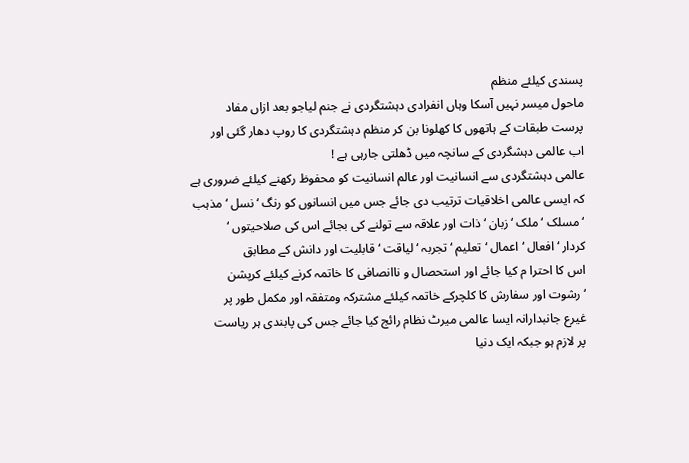پسندی کیلئے منظم
ماحول میسر نہیں آسکا وہاں انفرادی دہشتگردی نے جنم لیاجو بعد ازاں مفاد
پرست طبقات کے ہاتھوں کا کھلونا بن کر منظم دہشتگردی کا روپ دھار گئی اور
اب عالمی دہشگردی کے سانچہ میں ڈھلتی جارہی ہے !
عالمی دہشتگردی سے انسانیت اور عالم انسانیت کو محفوظ رکھنے کیلئے ضروری ہے
کہ ایسی عالمی اخلاقیات ترتیب دی جائے جس میں انسانوں کو رنگ ‘ نسل ‘ مذہب
‘ مسلک ‘ ملک ‘ زبان ‘ ذات اور علاقہ سے تولنے کی بجائے اس کی صلاحیتوں ‘
کردار ‘ افعال ‘ اعمال ‘تعلیم ‘ تجربہ ‘ لیاقت ‘ قابلیت اور دانش کے مطابق
اس کا احترا م کیا جائے اور استحصال و ناانصافی کا خاتمہ کرنے کیلئے کرپشن
‘ رشوت اور سفارش کا کلچرکے خاتمہ کیلئے مشترکہ ومتفقہ اور مکمل طور پر
غیرع جانبدارانہ ایسا عالمی میرٹ نظام رائج کیا جائے جس کی پابندی ہر ریاست
پر لازم ہو جبکہ ایک دنیا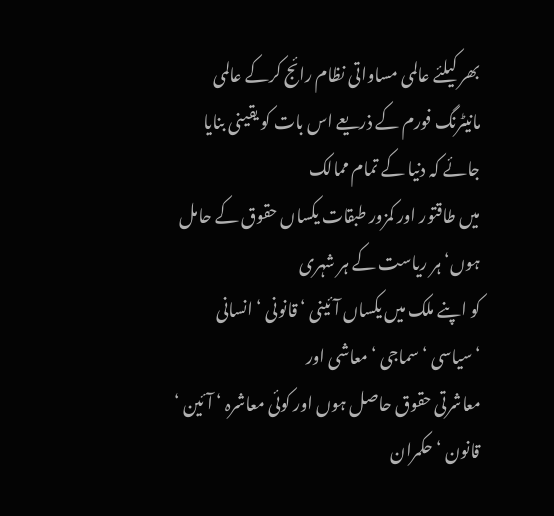بھر کیلئے عالمی مساواتی نظام رائج کرکے عالمی
مانیٹرنگ فورم کے ذریعے اس بات کو یقینی بنایا جائے کہ دنیا کے تمام ممالک
میں طاقتور اور کمزور طبقات یکساں حقوق کے حامل ہوں‘ ہر ریاست کے ہر شہری
کو اپنے ملک میں یکساں آئینی ‘ قانونی ‘ انسانی ‘سیاسی ‘ سماجی ‘ معاشی اور
معاشرتی حقوق حاصل ہوں اور کوئی معاشرہ ‘ آئین ‘ قانون ‘ حکمران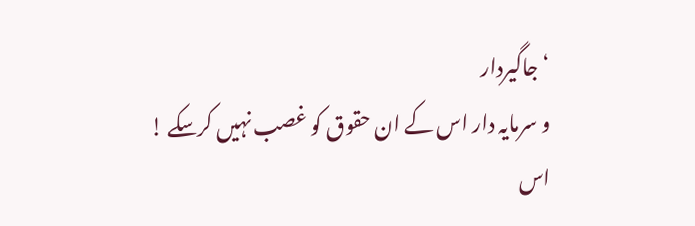‘ جاگیردار
و سرمایہ دار اس کے ان حقوق کو غصب نہیں کرسکے !
اس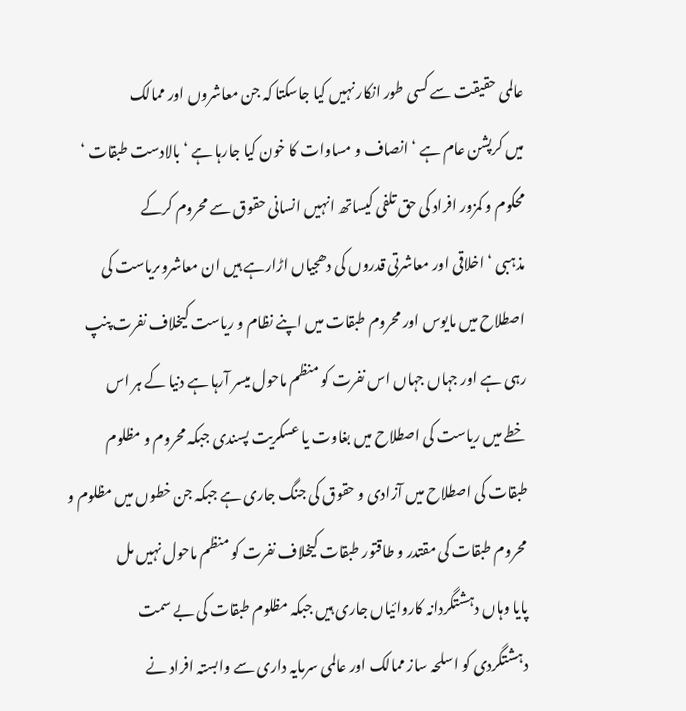عالمی حقیقت سے کسی طور انکار نہیں کیا جاسکتا کہ جن معاشروں اور ممالک
میں کرپشن عام ہے ‘ انصاف و مساوات کا خون کیا جارہا ہے ‘ بالادست طبقات ‘
محکوم و کمزور افراد کی حق تلفی کیساتھ انہیں انسانی حقوق سے محروم کرکے
مذہبی ‘ اخلاقی اور معاشرتی قدروں کی دھجیاں اڑارہے ہیں ان معاشروںریاست کی
اصطلاح میں مایوس اور محروم طبقات میں اپنے نظام و ریاست کیخلاف نفرت پنپ
رہی ہے اور جہاں جہاں اس نفرت کو منظم ماحول میسر آرہا ہے دنیا کے ہر اس
خطے میں ریاست کی اصطلاح میں بغاوت یا عسکریت پسندی جبکہ محروم و مظلوم
طبقات کی اصطلاح میں آزادی و حقوق کی جنگ جاری ہے جبکہ جن خطوں میں مظلوم و
محروم طبقات کی مقتدر و طاقتور طبقات کیخلاف نفرت کو منظم ماحول نہیں مل
پایا وہاں دہشتگردانہ کاروائیاں جاری ہیں جبکہ مظلوم طبقات کی بے سمت
دہشتگردی کو اسلحہ ساز ممالک اور عالمی سرمایہ داری سے وابستہ افراد نے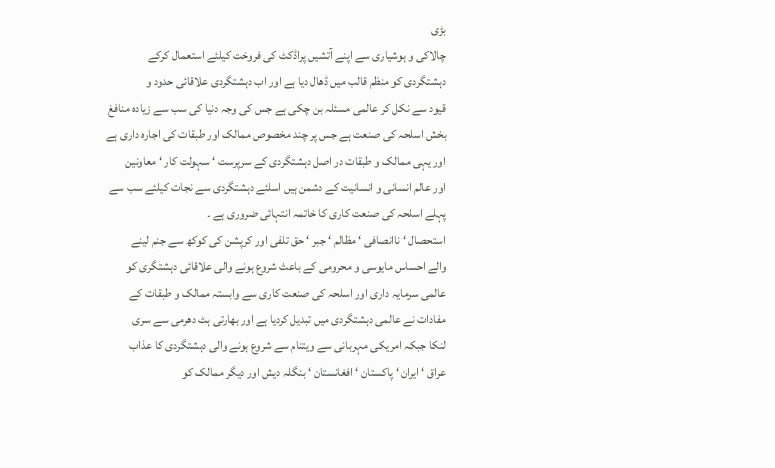بڑی
چالاکی و ہوشیاری سے اپنے آتشیں پراڈکٹ کی فروخت کیلئے استعمال کرکے
دہشتگردی کو منظم قالب میں ڈھال دیا ہے اور اب دہشتگردی علاقائی حدود و
قیود سے نکل کر عالمی مسئلہ بن چکی ہے جس کی وجہ دنیا کی سب سے زیادہ منافغ
بخش اسلحہ کی صنعت ہے جس پر چند مخصوص ممالک اور طبقات کی اجارہ داری ہے
اور یہی ممالک و طبقات در اصل دہشتگردی کے سرپرست ‘ سہولت کار ‘ معاونین
اور عالم انسانی و انسانیت کے دشمن ہیں اسلئے دہشتگردی سے نجات کیلئے سب سے
پہلے اسلحہ کی صنعت کاری کا خاتمہ انتہائی ضروری ہے ۔
استحصال ‘ ناانصافی ‘ مظالم ‘ جبر ‘ حق تلفی اور کرپشن کی کوکھ سے جنم لینے
والے احساس مایوسی و محرومی کے باعث شروع ہونے والی علاقائی دہشتگری کو
عالمی سرمایہ داری اور اسلحہ کی صنعت کاری سے وابستہ ممالک و طبقات کے
مفادات نے عالمی دہشتگردی میں تبدیل کردیا ہے اور بھارتی ہٹ دھرمی سے سری
لنکا جبکہ امریکی مہربانی سے ویتنام سے شروع ہونے والی دہشتگردی کا عذاب
عراق ‘ ایران ‘ پاکستان ‘ افغانستان ‘ بنگلہ دیش اور دیگر ممالک کو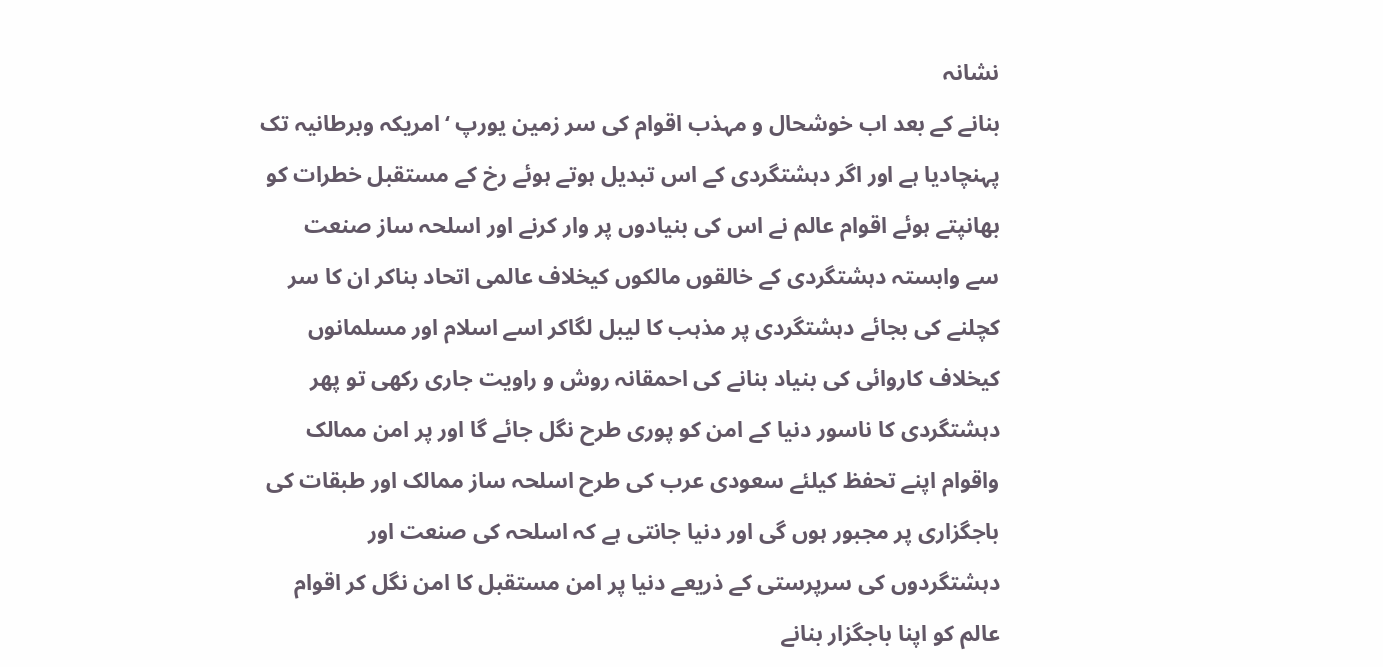نشانہ
بنانے کے بعد اب خوشحال و مہذب اقوام کی سر زمین یورپ ‘امریکہ وبرطانیہ تک
پہنچادیا ہے اور اگر دہشتگردی کے اس تبدیل ہوتے ہوئے رخ کے مستقبل خطرات کو
بھانپتے ہوئے اقوام عالم نے اس کی بنیادوں پر وار کرنے اور اسلحہ ساز صنعت
سے وابستہ دہشتگردی کے خالقوں مالکوں کیخلاف عالمی اتحاد بناکر ان کا سر
کچلنے کی بجائے دہشتگردی پر مذہب کا لیبل لگاکر اسے اسلام اور مسلمانوں
کیخلاف کاروائی کی بنیاد بنانے کی احمقانہ روش و راویت جاری رکھی تو پھر
دہشتگردی کا ناسور دنیا کے امن کو پوری طرح نگل جائے گا اور پر امن ممالک
واقوام اپنے تحفظ کیلئے سعودی عرب کی طرح اسلحہ ساز ممالک اور طبقات کی
باجگزاری پر مجبور ہوں گی اور دنیا جانتی ہے کہ اسلحہ کی صنعت اور
دہشتگردوں کی سرپرستی کے ذریعے دنیا پر امن مستقبل کا امن نگل کر اقوام
عالم کو اپنا باجگزار بنانے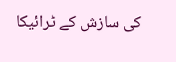کی سازش کے ٹرائیکا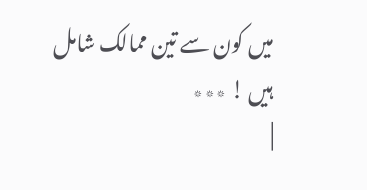میں کون سے تین ممالک شامل
ہیں ! ٭٭٭
|